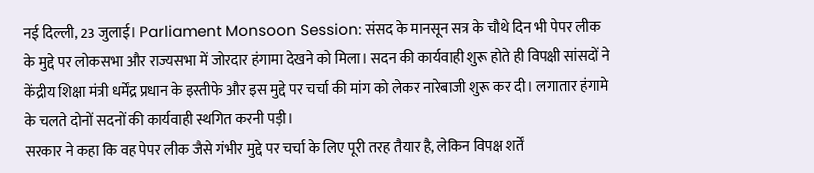नई दिल्ली, 23 जुलाई। Parliament Monsoon Session: संसद के मानसून सत्र के चौथे दिन भी पेपर लीक के मुद्दे पर लोकसभा और राज्यसभा में जोरदार हंगामा देखने को मिला। सदन की कार्यवाही शुरू होते ही विपक्षी सांसदों ने केंद्रीय शिक्षा मंत्री धर्मेंद्र प्रधान के इस्तीफे और इस मुद्दे पर चर्चा की मांग को लेकर नारेबाजी शुरू कर दी। लगातार हंगामे के चलते दोनों सदनों की कार्यवाही स्थगित करनी पड़ी।
सरकार ने कहा कि वह पेपर लीक जैसे गंभीर मुद्दे पर चर्चा के लिए पूरी तरह तैयार है, लेकिन विपक्ष शर्तें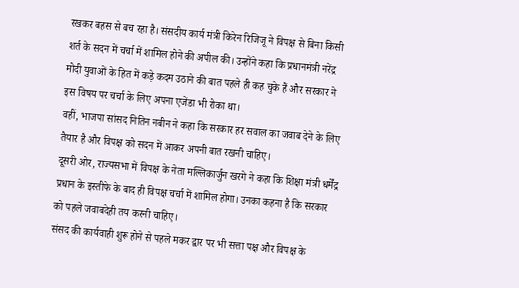रखकर बहस से बच रहा है। संसदीय कार्य मंत्री किरेन रिजिजू ने विपक्ष से बिना किसी शर्त के सदन में चर्चा में शामिल होने की अपील की। उन्होंने कहा कि प्रधानमंत्री नरेंद्र मोदी युवाओं के हित में कड़े कदम उठाने की बात पहले ही कह चुके हैं और सरकार ने इस विषय पर चर्चा के लिए अपना एजेंडा भी रोका था।
वहीं, भाजपा सांसद नितिन नबीन ने कहा कि सरकार हर सवाल का जवाब देने के लिए तैयार है और विपक्ष को सदन में आकर अपनी बात रखनी चाहिए।
दूसरी ओर, राज्यसभा में विपक्ष के नेता मल्लिकार्जुन खरगे ने कहा कि शिक्षा मंत्री धर्मेंद्र प्रधान के इस्तीफे के बाद ही विपक्ष चर्चा में शामिल होगा। उनका कहना है कि सरकार को पहले जवाबदेही तय करनी चाहिए।
संसद की कार्यवाही शुरू होने से पहले मकर द्वार पर भी सत्ता पक्ष और विपक्ष के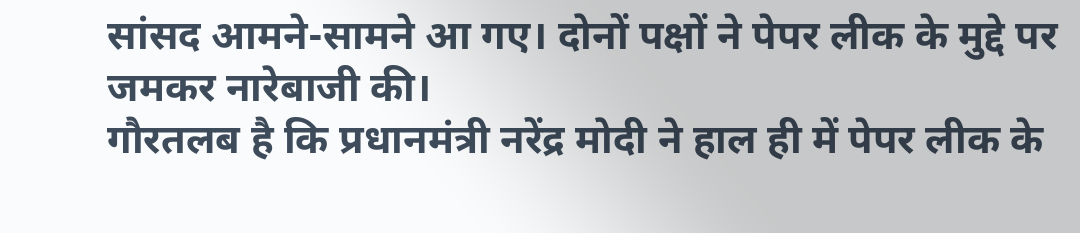सांसद आमने-सामने आ गए। दोनों पक्षों ने पेपर लीक के मुद्दे पर जमकर नारेबाजी की।
गौरतलब है कि प्रधानमंत्री नरेंद्र मोदी ने हाल ही में पेपर लीक के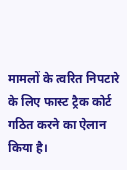मामलों के त्वरित निपटारे के लिए फास्ट ट्रैक कोर्ट गठित करने का ऐलान किया है।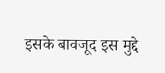इसके बावजूद इस मुद्दे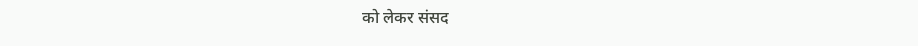को लेकर संसद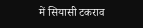में सियासी टकराव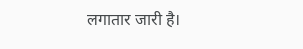लगातार जारी है।